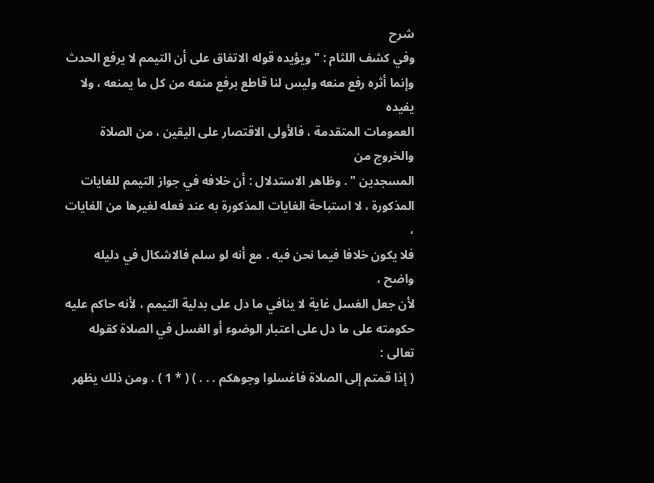شرح
وفي كشف اللثام : " ويؤيده قوله الاتفاق على أن التيمم لا يرفع الحدث
وإنما أثره رفع منعه وليس لنا قاطع برفع منعه من كل ما يمنعه ، ولا يفيده
العمومات المتقدمة ، فالأولى الاقتصار على اليقين ، من الصلاة والخروج من
المسجدين " . وظاهر الاستدلال : أن خلافه في جواز التيمم للغايات
المذكورة ، لا استباحة الغايات المذكورة به عند فعله لغيرها من الغايات ،
فلا يكون خلافا فيما نحن فيه . مع أنه لو سلم فالاشكال في دليله واضح ،
لأن جعل الغسل غاية لا ينافي ما دل على بدلية التيمم ، لأنه حاكم عليه
حكومته على ما دل على اعتبار الوضوء أو الغسل في الصلاة كقوله تعالى :
( إذا قمتم إلى الصلاة فاغسلوا وجوهكم . . . ) ( * 1 ) . ومن ذلك يظهر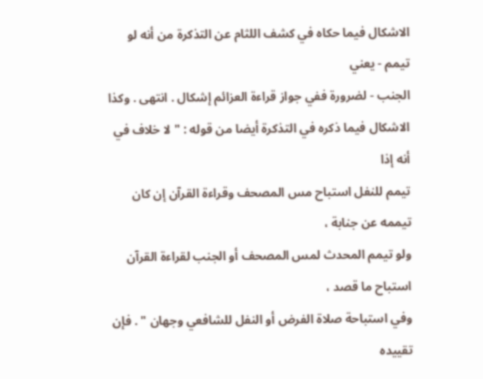الاشكال فيما حكاه في كشف اللثام عن التذكرة من أنه لو تيمم - يعني
الجنب - لضرورة ففي جواز قراءة العزائم إشكال . انتهى . وكذا
الاشكال فيما ذكره في التذكرة أيضا من قوله : " لا خلاف في أنه إذا
تيمم للنفل استباح مس المصحف وقراءة القرآن إن كان تيممه عن جنابة ،
ولو تيمم المحدث لمس المصحف أو الجنب لقراءة القرآن استباح ما قصد ،
وفي استباحة صلاة الفرض أو النفل للشافعي وجهان " . فإن تقييده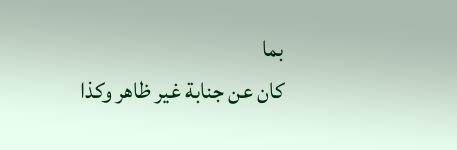بما
كان عن جنابة غير ظاهر وكذا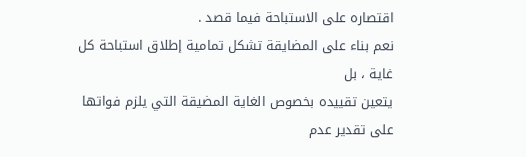اقتصاره على الاستباحة فيما قصد .
نعم بناء على المضايقة تشكل تمامية إطلاق استباحة كل غاية ، بل
يتعين تقييده بخصوص الغاية المضيقة التي يلزم فواتها على تقدير عدم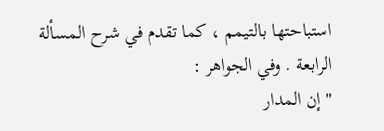استباحتها بالتيمم ، كما تقدم في شرح المسألة الرابعة . وفي الجواهر :
" إن المدار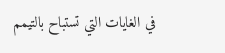في الغايات التي تستباح بالتيمم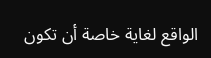الواقع لغاية خاصة أن تكون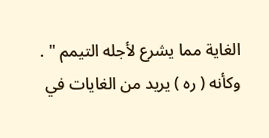الغاية مما يشرع لأجله التيمم " . وكأنه ( ره ) يريد من الغايات في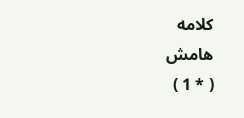كلامه
هامش
( * 1 )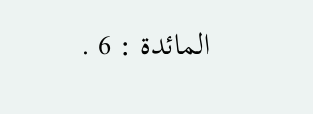المائدة : 6 .